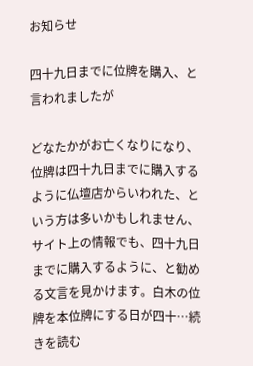お知らせ

四十九日までに位牌を購入、と言われましたが

どなたかがお亡くなりになり、位牌は四十九日までに購入するように仏壇店からいわれた、という方は多いかもしれません、サイト上の情報でも、四十九日までに購入するように、と勧める文言を見かけます。白木の位牌を本位牌にする日が四十…続きを読む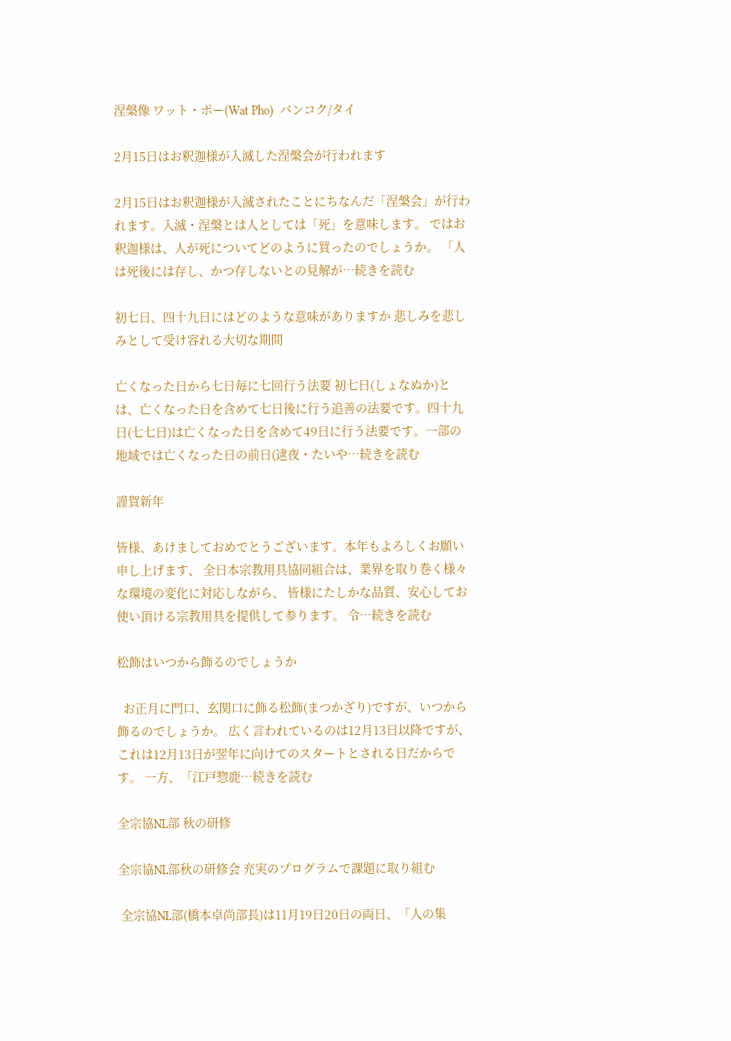涅槃像 ワット・ポー(Wat Pho)  バンコク/タイ

2月15日はお釈迦様が入滅した涅槃会が行われます

2月15日はお釈迦様が入滅されたことにちなんだ「涅槃会」が行われます。入滅・涅槃とは人としては「死」を意味します。 ではお釈迦様は、人が死についてどのように買ったのでしょうか。 「人は死後には存し、かつ存しないとの見解が…続きを読む

初七日、四十九日にはどのような意味がありますか 悲しみを悲しみとして受け容れる大切な期間

亡くなった日から七日毎に七回行う法要 初七日(しょなぬか)とは、亡くなった日を含めて七日後に行う追善の法要です。四十九日(七七日)は亡くなった日を含めて49日に行う法要です。一部の地域では亡くなった日の前日(逮夜・たいや…続きを読む

謹賀新年

皆様、あけましておめでとうございます。本年もよろしくお願い申し上げます、 全日本宗教用具協同組合は、業界を取り巻く様々な環境の変化に対応しながら、 皆様にたしかな品質、安心してお使い頂ける宗教用具を提供して参ります。 令…続きを読む

松飾はいつから飾るのでしょうか

  お正月に門口、玄関口に飾る松飾(まつかざり)ですが、いつから飾るのでしょうか。 広く言われているのは12月13日以降ですが、これは12月13日が翌年に向けてのスタートとされる日だからです。 一方、「江戸惣鹿…続きを読む

全宗協NL部 秋の研修

全宗協NL部秋の研修会 充実のプログラムで課題に取り組む

 全宗協NL部(橋本卓尚部長)は11月19日20日の両日、「人の集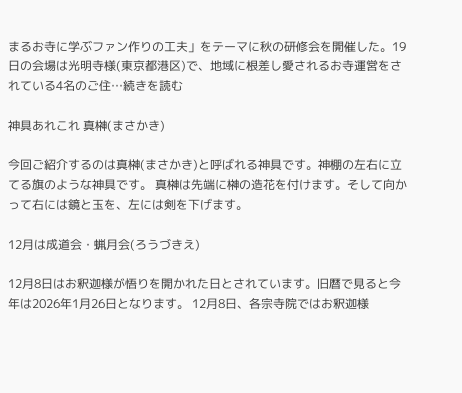まるお寺に学ぶファン作りの工夫」をテーマに秋の研修会を開催した。19日の会場は光明寺様(東京都港区)で、地域に根差し愛されるお寺運営をされている4名のご住…続きを読む

神具あれこれ 真榊(まさかき)

今回ご紹介するのは真榊(まさかき)と呼ばれる神具です。神棚の左右に立てる旗のような神具です。 真榊は先端に榊の造花を付けます。そして向かって右には鏡と玉を、左には剣を下げます。

12月は成道会・蝋月会(ろうづきえ)

12月8日はお釈迦様が悟りを開かれた日とされています。旧暦で見ると今年は2026年1月26日となります。 12月8日、各宗寺院ではお釈迦様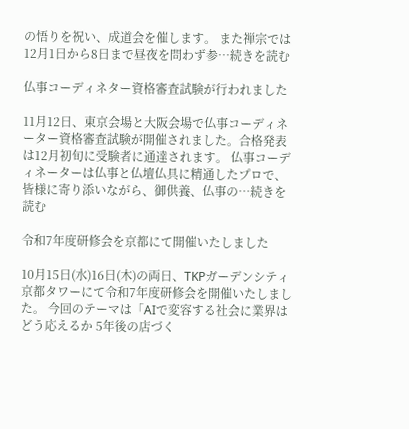の悟りを祝い、成道会を催します。 また禅宗では12月1日から8日まで昼夜を問わず参…続きを読む

仏事コーディネター資格審査試験が行われました

11月12日、東京会場と大阪会場で仏事コーディネーター資格審査試験が開催されました。合格発表は12月初旬に受験者に通達されます。 仏事コーディネーターは仏事と仏壇仏具に精通したプロで、皆様に寄り添いながら、御供養、仏事の…続きを読む

令和7年度研修会を京都にて開催いたしました

10月15日(水)16日(木)の両日、TKPガーデンシティ京都タワーにて令和7年度研修会を開催いたしました。 今回のテーマは「AIで変容する社会に業界はどう応えるか 5年後の店づく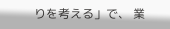りを考える」で、 業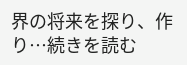界の将来を探り、作り…続きを読む